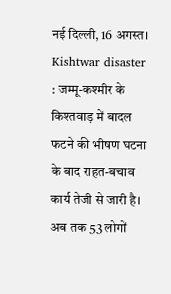नई दिल्ली, 16 अगस्त। Kishtwar disaster : जम्मू-कश्मीर के किश्तवाड़ में बादल फटने की भीषण घटना के बाद राहत-बचाव कार्य तेजी से जारी है। अब तक 53 लोगों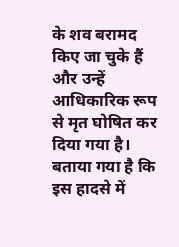के शव बरामद किए जा चुके हैं और उन्हें आधिकारिक रूप से मृत घोषित कर दिया गया है। बताया गया है कि इस हादसे में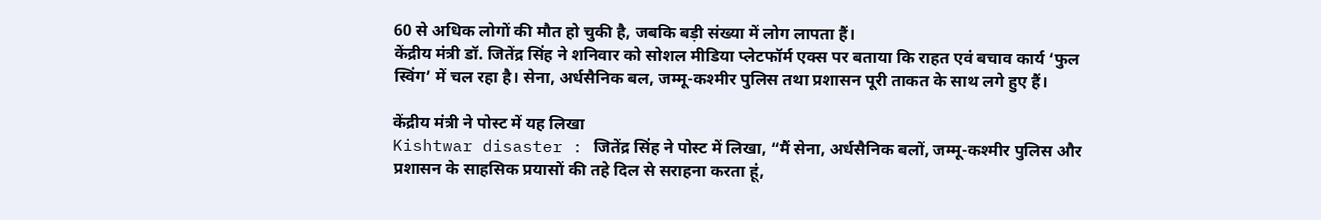60 से अधिक लोगों की मौत हो चुकी है, जबकि बड़ी संख्या में लोग लापता हैं।
केंद्रीय मंत्री डॉ. जितेंद्र सिंह ने शनिवार को सोशल मीडिया प्लेटफॉर्म एक्स पर बताया कि राहत एवं बचाव कार्य ‘फुल स्विंग’ में चल रहा है। सेना, अर्धसैनिक बल, जम्मू-कश्मीर पुलिस तथा प्रशासन पूरी ताकत के साथ लगे हुए हैं।

केंद्रीय मंत्री ने पोस्ट में यह लिखा
Kishtwar disaster : जितेंद्र सिंह ने पोस्ट में लिखा, “मैं सेना, अर्धसैनिक बलों, जम्मू-कश्मीर पुलिस और प्रशासन के साहसिक प्रयासों की तहे दिल से सराहना करता हूं,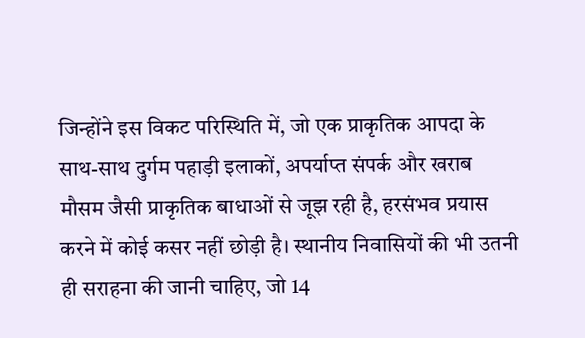जिन्होंने इस विकट परिस्थिति में, जो एक प्राकृतिक आपदा के साथ-साथ दुर्गम पहाड़ी इलाकों, अपर्याप्त संपर्क और खराब मौसम जैसी प्राकृतिक बाधाओं से जूझ रही है, हरसंभव प्रयास करने में कोई कसर नहीं छोड़ी है। स्थानीय निवासियों की भी उतनी ही सराहना की जानी चाहिए, जो 14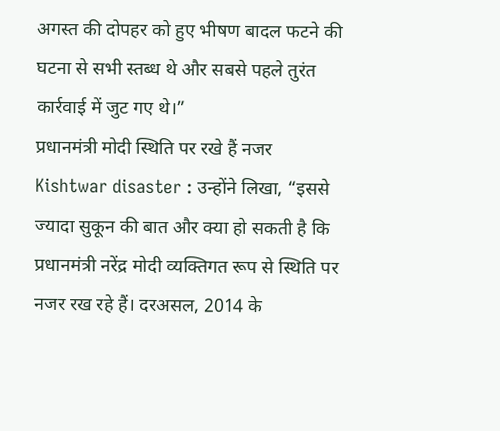अगस्त की दोपहर को हुए भीषण बादल फटने की घटना से सभी स्तब्ध थे और सबसे पहले तुरंत कार्रवाई में जुट गए थे।”
प्रधानमंत्री मोदी स्थिति पर रखे हैं नजर
Kishtwar disaster : उन्होंने लिखा, “इससे ज्यादा सुकून की बात और क्या हो सकती है कि प्रधानमंत्री नरेंद्र मोदी व्यक्तिगत रूप से स्थिति पर नजर रख रहे हैं। दरअसल, 2014 के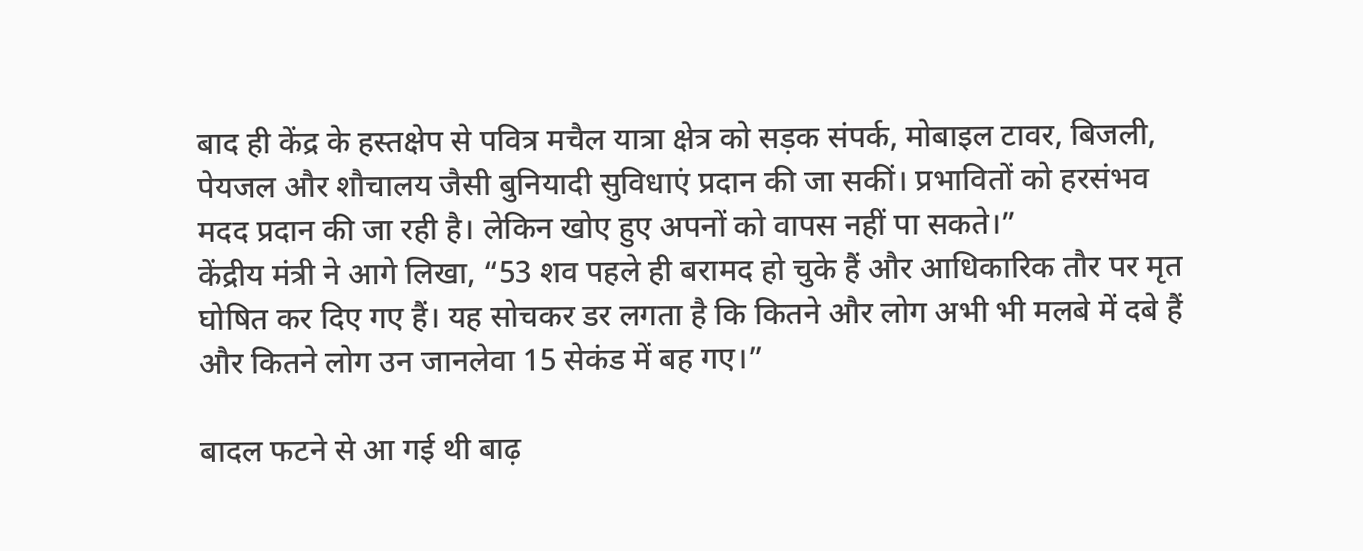बाद ही केंद्र के हस्तक्षेप से पवित्र मचैल यात्रा क्षेत्र को सड़क संपर्क, मोबाइल टावर, बिजली, पेयजल और शौचालय जैसी बुनियादी सुविधाएं प्रदान की जा सकीं। प्रभावितों को हरसंभव मदद प्रदान की जा रही है। लेकिन खोए हुए अपनों को वापस नहीं पा सकते।”
केंद्रीय मंत्री ने आगे लिखा, “53 शव पहले ही बरामद हो चुके हैं और आधिकारिक तौर पर मृत घोषित कर दिए गए हैं। यह सोचकर डर लगता है कि कितने और लोग अभी भी मलबे में दबे हैं और कितने लोग उन जानलेवा 15 सेकंड में बह गए।”

बादल फटने से आ गई थी बाढ़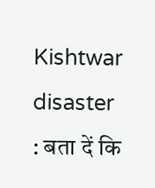Kishtwar disaster : बता दें कि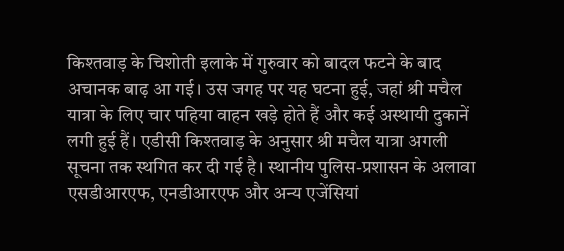किश्तवाड़ के चिशोती इलाके में गुरुवार को बादल फटने के बाद अचानक बाढ़ आ गई। उस जगह पर यह घटना हुई, जहां श्री मचैल यात्रा के लिए चार पहिया वाहन खड़े होते हैं और कई अस्थायी दुकानें लगी हुई हैं। एडीसी किश्तवाड़ के अनुसार श्री मचैल यात्रा अगली सूचना तक स्थगित कर दी गई है। स्थानीय पुलिस-प्रशासन के अलावा एसडीआरएफ, एनडीआरएफ और अन्य एजेंसियां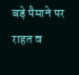बड़े पैमाने पर राहत व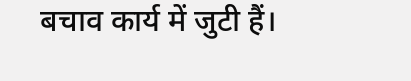बचाव कार्य में जुटी हैं।